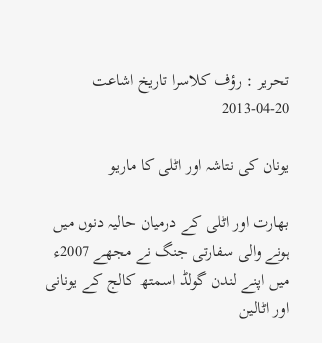تحریر : رؤف کلاسرا تاریخ اشاعت     20-04-2013

یونان کی نتاشہ اور اٹلی کا ماریو

بھارت اور اٹلی کے درمیان حالیہ دنوں میں ہونے والی سفارتی جنگ نے مجھے 2007ء میں اپنے لندن گولڈ اسمتھ کالج کے یونانی اور اٹالین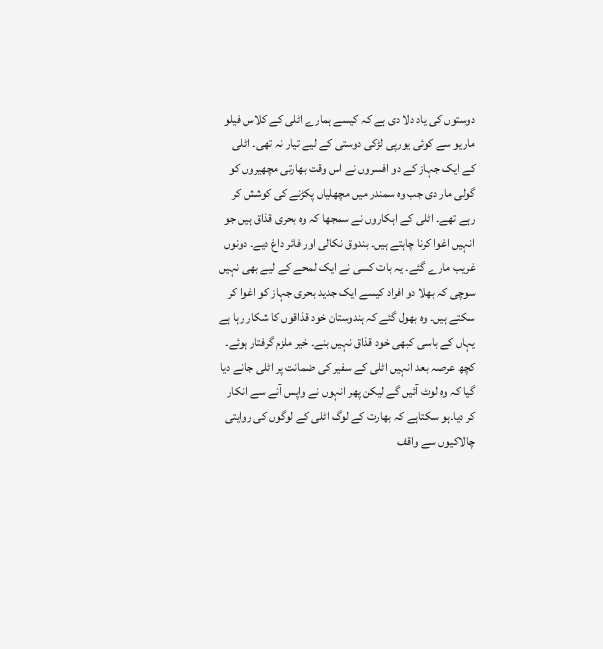دوستوں کی یاد دلا دی ہے کہ کیسے ہمارے اٹلی کے کلاس فیلو ماریو سے کوئی یورپی لڑکی دوستی کے لیے تیار نہ تھی۔ اٹلی کے ایک جہاز کے دو افسروں نے اس وقت بھارتی مچھیروں کو گولی مار دی جب وہ سمندر میں مچھلیاں پکڑنے کی کوشش کر رہے تھے۔ اٹلی کے اہکاروں نے سمجھا کہ وہ بحری قذاق ہیں جو انہیں اغوا کرنا چاہتے ہیں۔ بندوق نکالی اور فائر داغ دیے۔ دونوں غریب مارے گئے۔ یہ بات کسی نے ایک لمحے کے لیے بھی نہیں سوچی کہ بھلا دو افراد کیسے ایک جدید بحری جہاز کو اغوا کر سکتے ہیں۔ وہ بھول گئے کہ ہندوستان خود قذاقوں کا شکار رہا ہے یہاں کے باسی کبھی خود قذاق نہیں بنے۔ خیر ملزم گرفتار ہوئے۔ کچھ عرصہ بعد انہیں اٹلی کے سفیر کی ضمانت پر اٹلی جانے دیا گیا کہ وہ لوٹ آئیں گے لیکن پھر انہوں نے واپس آنے سے انکار کر دیا۔ہو سکتاہے کہ بھارت کے لوگ اٹلی کے لوگوں کی روایتی چالاکیوں سے واقف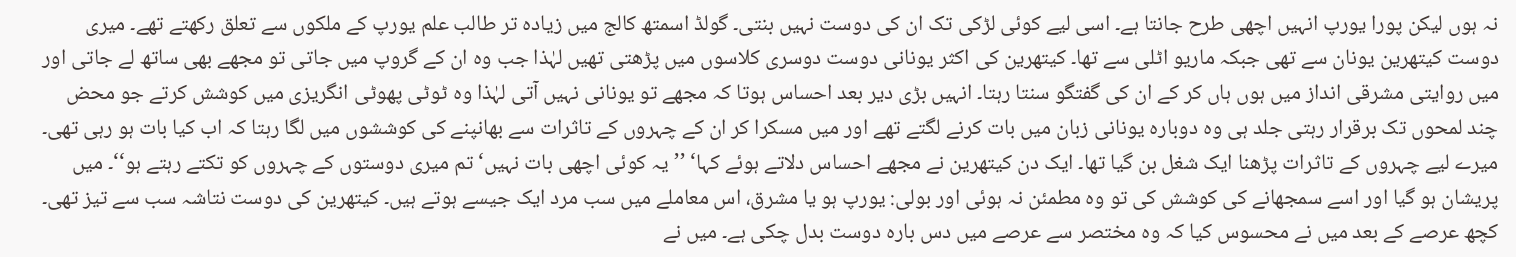نہ ہوں لیکن پورا یورپ انہیں اچھی طرح جانتا ہے۔ اسی لیے کوئی لڑکی تک ان کی دوست نہیں بنتی۔ گولڈ اسمتھ کالج میں زیادہ تر طالب علم یورپ کے ملکوں سے تعلق رکھتے تھے۔ میری دوست کیتھرین یونان سے تھی جبکہ ماریو اٹلی سے تھا۔ کیتھرین کی اکثر یونانی دوست دوسری کلاسوں میں پڑھتی تھیں لہٰذا جب وہ ان کے گروپ میں جاتی تو مجھے بھی ساتھ لے جاتی اور میں روایتی مشرقی انداز میں ہوں ہاں کر کے ان کی گفتگو سنتا رہتا۔ انہیں بڑی دیر بعد احساس ہوتا کہ مجھے تو یونانی نہیں آتی لہٰذا وہ ٹوٹی پھوٹی انگریزی میں کوشش کرتے جو محض چند لمحوں تک برقرار رہتی جلد ہی وہ دوبارہ یونانی زبان میں بات کرنے لگتے تھے اور میں مسکرا کر ان کے چہروں کے تاثرات سے بھانپنے کی کوششوں میں لگا رہتا کہ اب کیا بات ہو رہی تھی۔ میرے لیے چہروں کے تاثرات پڑھنا ایک شغل بن گیا تھا۔ ایک دن کیتھرین نے مجھے احساس دلاتے ہوئے کہا‘ ’’یہ کوئی اچھی بات نہیں‘ تم میری دوستوں کے چہروں کو تکتے رہتے ہو‘‘۔ میں پریشان ہو گیا اور اسے سمجھانے کی کوشش کی تو وہ مطمئن نہ ہوئی اور بولی: یورپ ہو یا مشرق، اس معاملے میں سب مرد ایک جیسے ہوتے ہیں۔ کیتھرین کی دوست نتاشہ سب سے تیز تھی۔ کچھ عرصے کے بعد میں نے محسوس کیا کہ وہ مختصر سے عرصے میں دس بارہ دوست بدل چکی ہے۔ میں نے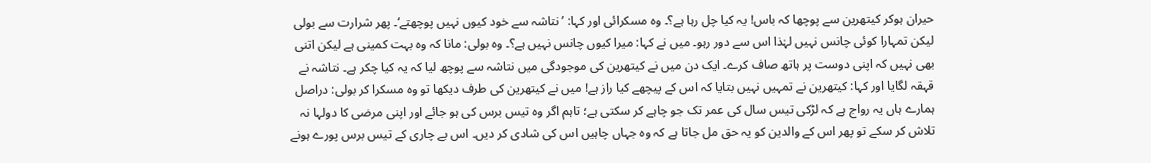حیران ہوکر کیتھرین سے پوچھا کہ باس! یہ کیا چل رہا ہے؟۔ وہ مسکرائی اور کہا: ’نتاشہ سے خود کیوں نہیں پوچھتے‘۔ پھر شرارت سے بولی لیکن تمہارا کوئی چانس نہیں لہٰذا اس سے دور رہو۔ میں نے کہا: میرا کیوں چانس نہیں ہے؟۔ وہ بولی: مانا کہ وہ بہت کمینی ہے لیکن اتنی بھی نہیں کہ اپنی دوست پر ہاتھ صاف کرے۔ ایک دن میں نے کیتھرین کی موجودگی میں نتاشہ سے پوچھ لیا کہ یہ کیا چکر ہے۔ نتاشہ نے قہقہ لگایا اور کہا: کیتھرین نے تمہیں نہیں بتایا کہ اس کے پیچھے کیا راز ہے! میں نے کیتھرین کی طرف دیکھا تو وہ مسکرا کر بولی: دراصل ہمارے ہاں یہ رواج ہے کہ لڑکی تیس سال کی عمر تک جو چاہے کر سکتی ہے؛ تاہم اگر وہ تیس برس کی ہو جائے اور اپنی مرضی کا دولہا نہ تلاش کر سکے تو پھر اس کے والدین کو یہ حق مل جاتا ہے کہ وہ جہاں چاہیں اس کی شادی کر دیں۔ اس بے چاری کے تیس برس پورے ہونے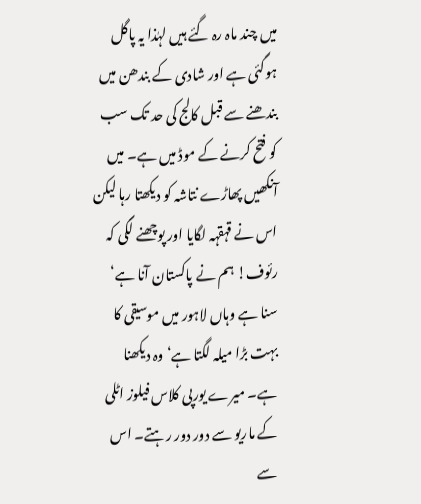میں چند ماہ رہ گئے ہیں لہٰذا یہ پاگل ہوگئی ہے اور شادی کے بندھن میں بندھنے سے قبل کالج کی حد تک سب کو فتح کرنے کے موڈ میں ہے۔ میں آنکھیں پھاڑے نتاشہ کو دیکھتا رہا لیکن اس نے قہقہہ لگایا اور پوچھنے لگی کہ رئوف! ہم نے پاکستان آنا ہے‘ سنا ہے وہاں لاہور میں موسیقی کا بہت بڑا میلہ لگتا ہے‘ وہ دیکھنا ہے۔ میرے یورپی کلاس فیلوز اٹلی کے ماریو سے دور دور رہتے۔ اس سے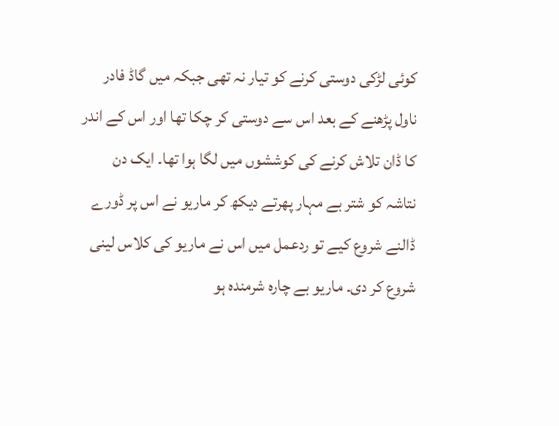کوئی لڑکی دوستی کرنے کو تیار نہ تھی جبکہ میں گاڈ فادر ناول پڑھنے کے بعد اس سے دوستی کر چکا تھا اور اس کے اندر کا ڈان تلاش کرنے کی کوششوں میں لگا ہوا تھا۔ ایک دن نتاشہ کو شتر بے مہار پھرتے دیکھ کر ماریو نے اس پر ڈورے ڈالنے شروع کیے تو ردعمل میں اس نے ماریو کی کلاس لینی شروع کر دی۔ ماریو بے چارہ شرمندہ ہو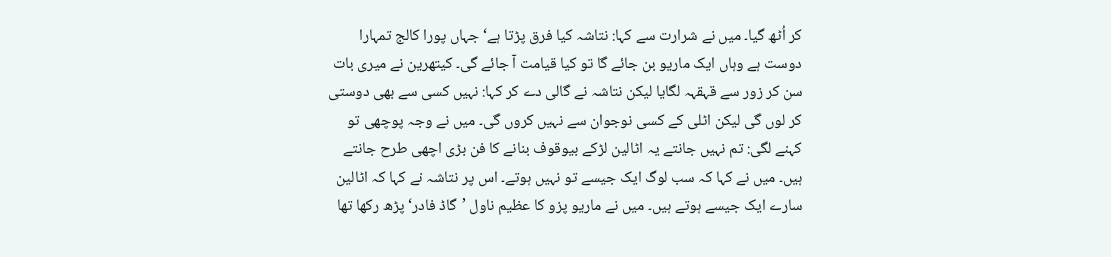کر اُٹھ گیا۔ میں نے شرارت سے کہا: نتاشہ کیا فرق پڑتا ہے‘ جہاں پورا کالج تمہارا دوست ہے وہاں ایک ماریو بن جائے گا تو کیا قیامت آ جائے گی۔ کیتھرین نے میری بات سن کر زور سے قہقہہ لگایا لیکن نتاشہ نے گالی دے کر کہا: نہیں کسی سے بھی دوستی کر لوں گی لیکن اٹلی کے کسی نوجوان سے نہیں کروں گی۔ میں نے وجہ پوچھی تو کہنے لگی: تم نہیں جانتے یہ اٹالین لڑکے بیوقوف بنانے کا فن بڑی اچھی طرح جانتے ہیں۔ میں نے کہا کہ سب لوگ ایک جیسے تو نہیں ہوتے۔ اس پر نتاشہ نے کہا کہ اٹالین سارے ایک جیسے ہوتے ہیں۔ میں نے ماریو پزو کا عظیم ناول ’گاڈ فادر‘ پڑھ رکھا تھا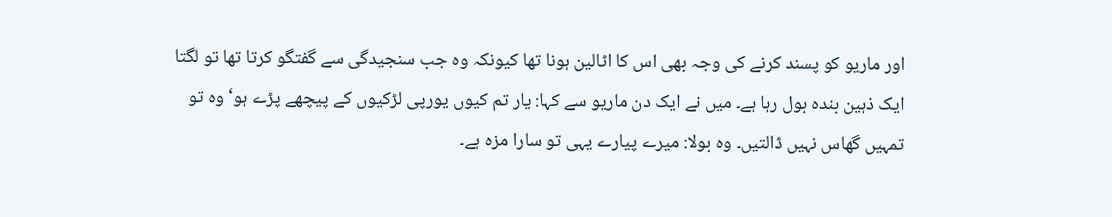اور ماریو کو پسند کرنے کی وجہ بھی اس کا اٹالین ہونا تھا کیونکہ وہ جب سنجیدگی سے گفتگو کرتا تھا تو لگتا ایک ذہین بندہ بول رہا ہے۔ میں نے ایک دن ماریو سے کہا: یار تم کیوں یورپی لڑکیوں کے پیچھے پڑے ہو‘ وہ تو تمہیں گھاس نہیں ڈالتیں۔ وہ بولا: میرے پیارے یہی تو سارا مزہ ہے۔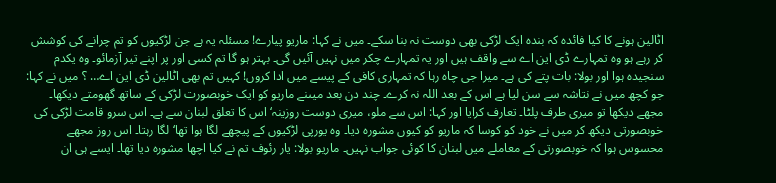اٹالین ہونے کا کیا فائدہ کہ بندہ ایک لڑکی بھی دوست نہ بنا سکے۔ میں نے کہا: ماریو پیارے! مسئلہ یہ ہے جن لڑکیوں کو تم چرانے کی کوشش کر رہے ہو وہ تمہارے ڈی این اے سے واقف ہیں اور یہ تمہارے چکر میں نہیں آئیں گی۔ بہتر ہو گا تم کسی اور پر اپنے تیر آزمائو۔ وہ یکدم سنجیدہ ہوا اور بولا: بات پتے کی ہے۔ میرا جی چاہ رہا کہ تمہاری کافی کے پیسے میں ادا کروں! کہیں تم بھی اٹالین ڈی این اے… ؟ میں نے کہا: جو کچھ میں نے نتاشہ سے سن لیا ہے اس کے بعد اللہ نہ کرے۔ چند دن بعد میںنے ماریو کو ایک خوبصورت لڑکی کے ساتھ گھومتے دیکھا۔ مجھے دیکھا تو میری طرف پلٹا۔ تعارف کرایا اور کہا: اس سے ملو، میری دوست روزینہ‘ اس کا تعلق لبنان سے ہے۔ اس سرو قامت لڑکی کی خوبصورتی دیکھ کر میں نے خود کو کوسا کہ ماریو کو کیوں مشورہ دیا۔ وہ یورپی لڑکیوں کے پیچھے لگا ہوا تھا‘ لگا رہتا۔ اس روز مجھے محسوس ہوا کہ خوبصورتی کے معاملے میں لبنان کا کوئی جواب نہیں۔ ماریو بولا: یار رئوف تم نے کیا اچھا مشورہ دیا تھا۔ ایسے ہی ان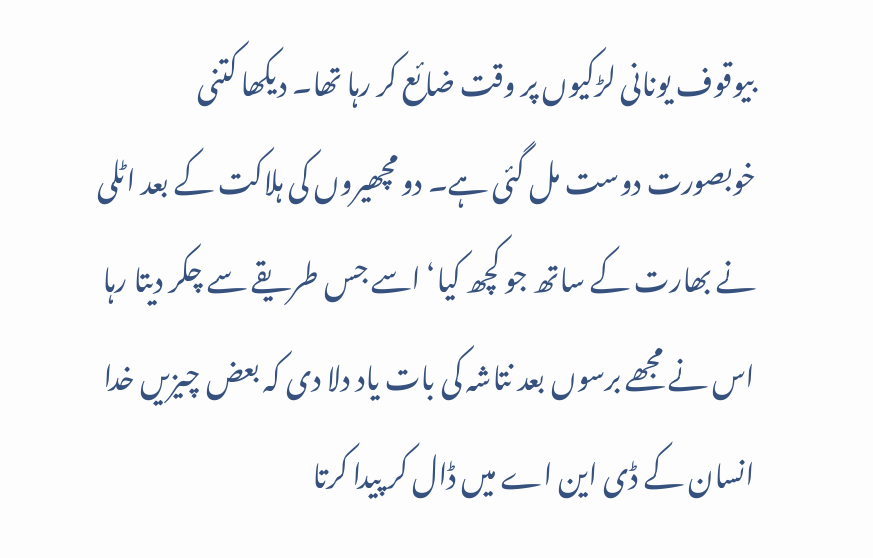بیوقوف یونانی لڑکیوں پر وقت ضائع کر رہا تھا۔ دیکھا کتنی خوبصورت دوست مل گئی ہے۔ دو مچھیروں کی ہلاکت کے بعد اٹلی نے بھارت کے ساتھ جو کچھ کیا‘ اسے جس طریقے سے چکر دیتا رہا اس نے مجھے برسوں بعد نتاشہ کی بات یاد دلا دی کہ بعض چیزیں خدا انسان کے ڈی این اے میں ڈال کر پیدا کرتا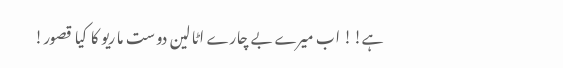ہے!! اب میرے بے چارے اٹالین دوست ماریو کا کیا قصور!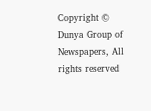Copyright © Dunya Group of Newspapers, All rights reserved